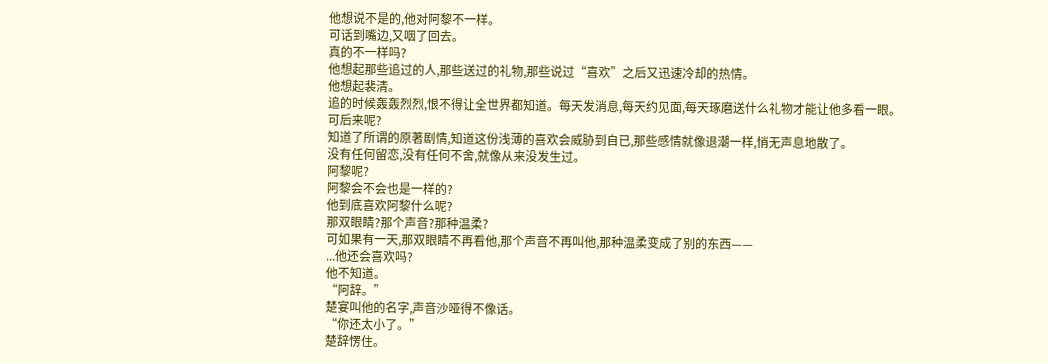他想说不是的,他对阿黎不一样。
可话到嘴边,又咽了回去。
真的不一样吗?
他想起那些追过的人,那些送过的礼物,那些说过“喜欢”之后又迅速冷却的热情。
他想起裴清。
追的时候轰轰烈烈,恨不得让全世界都知道。每天发消息,每天约见面,每天琢磨送什么礼物才能让他多看一眼。
可后来呢?
知道了所谓的原著剧情,知道这份浅薄的喜欢会威胁到自已,那些感情就像退潮一样,悄无声息地散了。
没有任何留恋,没有任何不舍,就像从来没发生过。
阿黎呢?
阿黎会不会也是一样的?
他到底喜欢阿黎什么呢?
那双眼睛?那个声音?那种温柔?
可如果有一天,那双眼睛不再看他,那个声音不再叫他,那种温柔变成了别的东西——
...他还会喜欢吗?
他不知道。
“阿辞。”
楚宴叫他的名字,声音沙哑得不像话。
“你还太小了。”
楚辞愣住。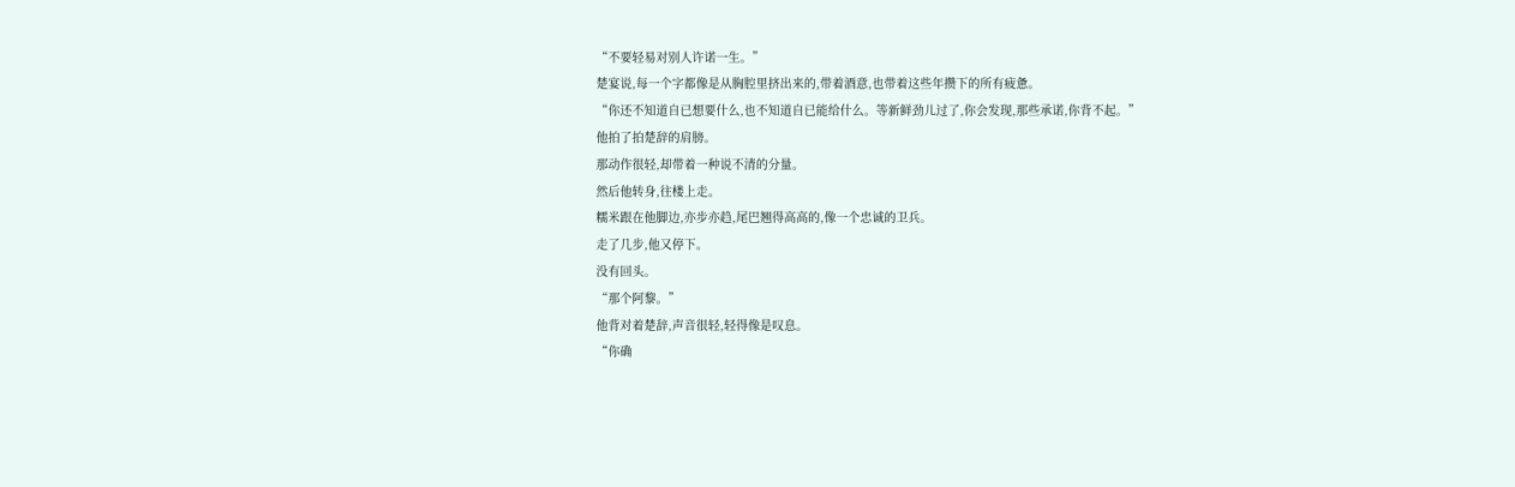“不要轻易对别人许诺一生。”
楚宴说,每一个字都像是从胸腔里挤出来的,带着酒意,也带着这些年攒下的所有疲惫。
“你还不知道自已想要什么,也不知道自已能给什么。等新鲜劲儿过了,你会发现,那些承诺,你背不起。”
他拍了拍楚辞的肩膀。
那动作很轻,却带着一种说不清的分量。
然后他转身,往楼上走。
糯米跟在他脚边,亦步亦趋,尾巴翘得高高的,像一个忠诚的卫兵。
走了几步,他又停下。
没有回头。
“那个阿黎。”
他背对着楚辞,声音很轻,轻得像是叹息。
“你确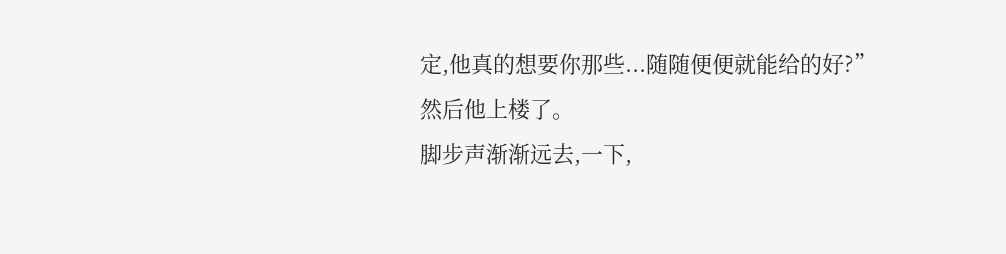定,他真的想要你那些...随随便便就能给的好?”
然后他上楼了。
脚步声渐渐远去,一下,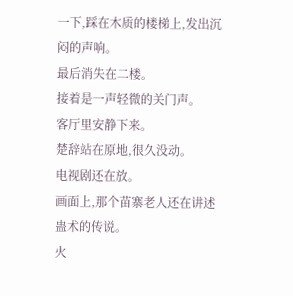一下,踩在木质的楼梯上,发出沉闷的声响。
最后消失在二楼。
接着是一声轻微的关门声。
客厅里安静下来。
楚辞站在原地,很久没动。
电视剧还在放。
画面上,那个苗寨老人还在讲述蛊术的传说。
火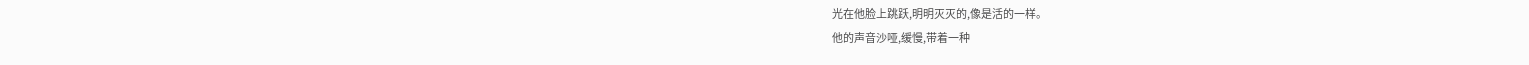光在他脸上跳跃,明明灭灭的,像是活的一样。
他的声音沙哑,缓慢,带着一种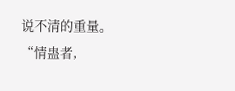说不清的重量。
“情蛊者,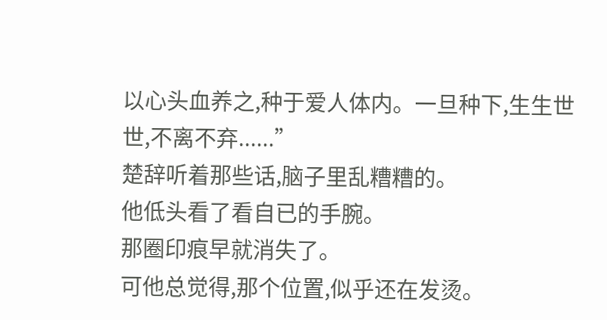以心头血养之,种于爱人体内。一旦种下,生生世世,不离不弃......”
楚辞听着那些话,脑子里乱糟糟的。
他低头看了看自已的手腕。
那圈印痕早就消失了。
可他总觉得,那个位置,似乎还在发烫。